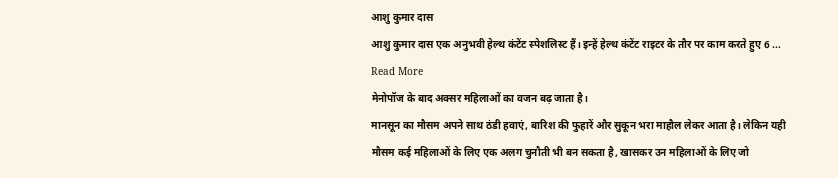आशु कुमार दास
आशु कुमार दास एक अनुभवी हेल्थ कंटेंट स्पेशलिस्ट हैं। इन्हें हेल्थ कंटेंट राइटर के तौर पर काम करते हुए 6 ... Read More
मेनोपॉज के बाद अक्सर महिलाओं का वजन बढ़ जाता है।
मानसून का मौसम अपने साथ ठंडी हवाएं, बारिश की फुहारें और सुकून भरा माहौल लेकर आता है। लेकिन यही मौसम कई महिलाओं के लिए एक अलग चुनौती भी बन सकता है, खासकर उन महिलाओं के लिए जो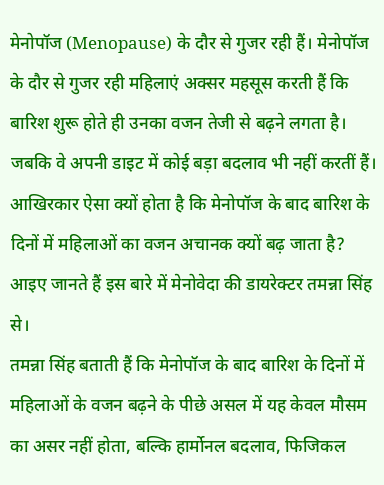मेनोपॉज (Menopause) के दौर से गुजर रही हैं। मेनोपॉज के दौर से गुजर रही महिलाएं अक्सर महसूस करती हैं कि बारिश शुरू होते ही उनका वजन तेजी से बढ़ने लगता है। जबकि वे अपनी डाइट में कोई बड़ा बदलाव भी नहीं करतीं हैं। आखिरकार ऐसा क्यों होता है कि मेनोपॉज के बाद बारिश के दिनों में महिलाओं का वजन अचानक क्यों बढ़ जाता है? आइए जानते हैं इस बारे में मेनोवेदा की डायरेक्टर तमन्ना सिंह से।
तमन्ना सिंह बताती हैं कि मेनोपॉज के बाद बारिश के दिनों में महिलाओं के वजन बढ़ने के पीछे असल में यह केवल मौसम का असर नहीं होता, बल्कि हार्मोनल बदलाव, फिजिकल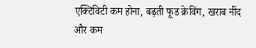एक्टिविटी कम होना, बढ़ती फूड क्रेविंग, खराब नींद और कम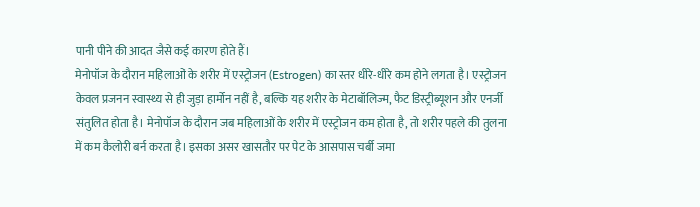पानी पीने की आदत जैसे कई कारण होते हैं।
मेनोपॉज के दौरान महिलाओं के शरीर में एस्ट्रोजन (Estrogen) का स्तर धीरे-धीरे कम होने लगता है। एस्ट्रोजन केवल प्रजनन स्वास्थ्य से ही जुड़ा हार्मोन नहीं है, बल्कि यह शरीर के मेटाबॉलिज्म, फैट डिस्ट्रीब्यूशन और एनर्जी संतुलित होता है। मेनोपॉज के दौरान जब महिलाओं के शरीर में एस्ट्रोजन कम होता है, तो शरीर पहले की तुलना में कम कैलोरी बर्न करता है। इसका असर खासतौर पर पेट के आसपास चर्बी जमा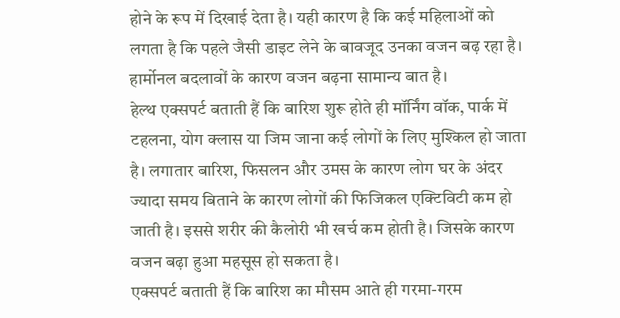होने के रूप में दिखाई देता है। यही कारण है कि कई महिलाओं को लगता है कि पहले जैसी डाइट लेने के बावजूद उनका वजन बढ़ रहा है।
हार्मोनल बदलावों के कारण वजन बढ़ना सामान्य बात है।
हेल्थ एक्सपर्ट बताती हैं कि बारिश शुरू होते ही मॉर्निंग वॉक, पार्क में टहलना, योग क्लास या जिम जाना कई लोगों के लिए मुश्किल हो जाता है। लगातार बारिश, फिसलन और उमस के कारण लोग घर के अंदर ज्यादा समय बिताने के कारण लोगों की फिजिकल एक्टिविटी कम हो जाती है। इससे शरीर की कैलोरी भी खर्च कम होती है। जिसके कारण वजन बढ़ा हुआ महसूस हो सकता है।
एक्सपर्ट बताती हैं कि बारिश का मौसम आते ही गरमा-गरम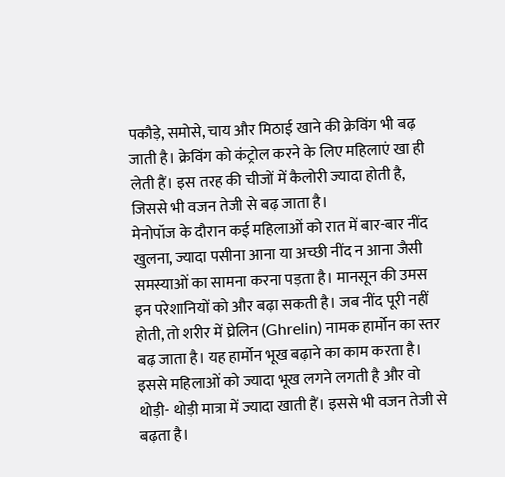पकौड़े, समोसे, चाय और मिठाई खाने की क्रेविंग भी बढ़ जाती है। क्रेविंग को कंट्रोल करने के लिए महिलाएं खा ही लेती हैं। इस तरह की चीजों में कैलोरी ज्यादा होती है, जिससे भी वजन तेजी से बढ़ जाता है।
मेनोपॉज के दौरान कई महिलाओं को रात में बार-बार नींद खुलना, ज्यादा पसीना आना या अच्छी नींद न आना जैसी समस्याओं का सामना करना पड़ता है। मानसून की उमस इन परेशानियों को और बढ़ा सकती है। जब नींद पूरी नहीं होती, तो शरीर में घ्रेलिन (Ghrelin) नामक हार्मोन का स्तर बढ़ जाता है। यह हार्मोन भूख बढ़ाने का काम करता है। इससे महिलाओं को ज्यादा भूख लगने लगती है और वो थोड़ी- थोड़ी मात्रा में ज्यादा खाती हैं। इससे भी वजन तेजी से बढ़ता है।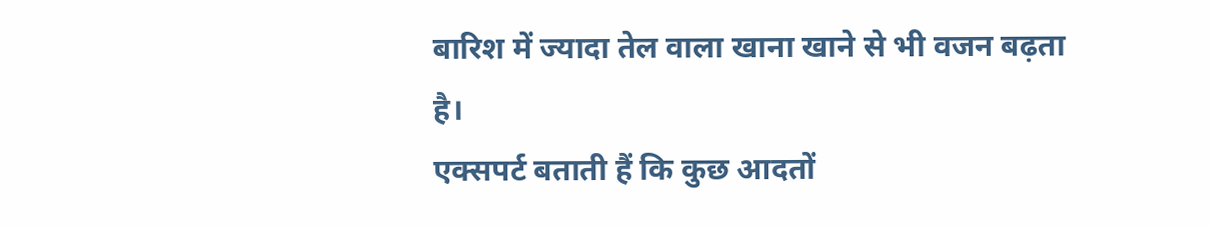बारिश में ज्यादा तेल वाला खाना खाने से भी वजन बढ़ता है।
एक्सपर्ट बताती हैं कि कुछ आदतों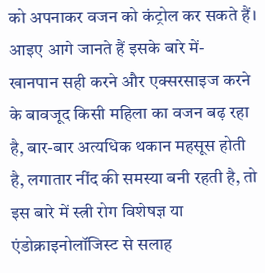को अपनाकर वजन को कंट्रोल कर सकते हैं। आइए आगे जानते हैं इसके बारे में-
खानपान सही करने और एक्सरसाइज करने के बावजूद किसी महिला का वजन बढ़ रहा है, बार-बार अत्यधिक थकान महसूस होती है, लगातार नींद की समस्या बनी रहती है, तो इस बारे में स्त्री रोग विशेषज्ञ या एंडोक्राइनोलॉजिस्ट से सलाह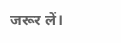जरूर लें।